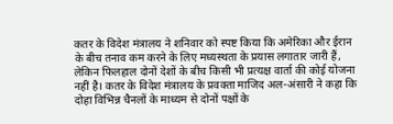कतर के विदेश मंत्रालय ने शनिवार को स्पष्ट किया कि अमेरिका और ईरान के बीच तनाव कम करने के लिए मध्यस्थता के प्रयास लगातार जारी हैं, लेकिन फिलहाल दोनों देशों के बीच किसी भी प्रत्यक्ष वार्ता की कोई योजना नहीं है। कतर के विदेश मंत्रालय के प्रवक्ता माजिद अल-अंसारी ने कहा कि दोहा विभिन्न चैनलों के माध्यम से दोनों पक्षों के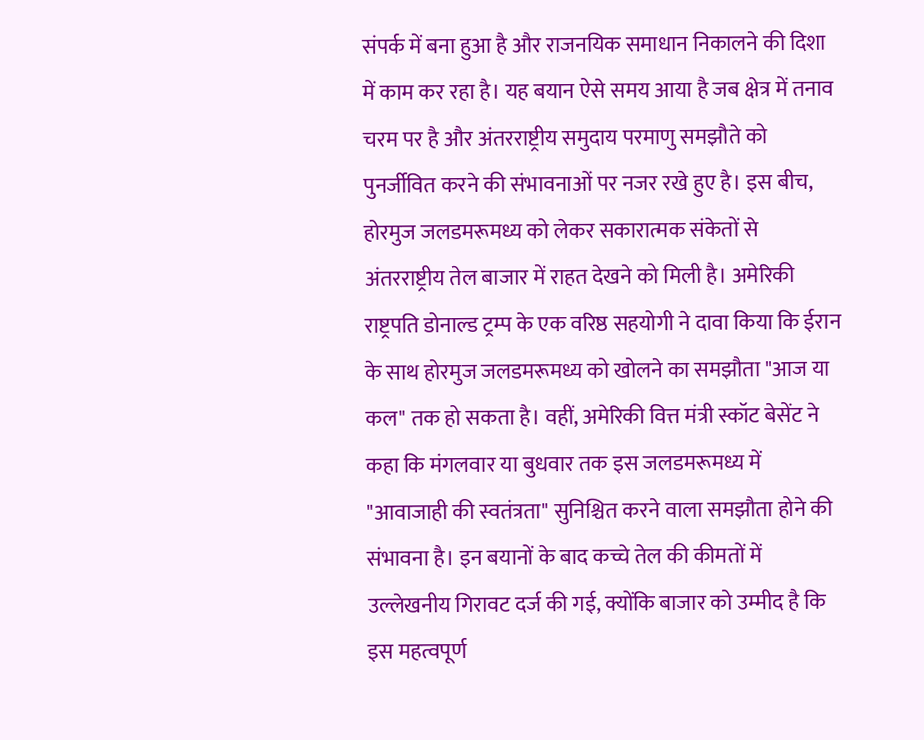संपर्क में बना हुआ है और राजनयिक समाधान निकालने की दिशा में काम कर रहा है। यह बयान ऐसे समय आया है जब क्षेत्र में तनाव चरम पर है और अंतरराष्ट्रीय समुदाय परमाणु समझौते को पुनर्जीवित करने की संभावनाओं पर नजर रखे हुए है। इस बीच, होरमुज जलडमरूमध्य को लेकर सकारात्मक संकेतों से अंतरराष्ट्रीय तेल बाजार में राहत देखने को मिली है। अमेरिकी राष्ट्रपति डोनाल्ड ट्रम्प के एक वरिष्ठ सहयोगी ने दावा किया कि ईरान के साथ होरमुज जलडमरूमध्य को खोलने का समझौता "आज या कल" तक हो सकता है। वहीं, अमेरिकी वित्त मंत्री स्कॉट बेसेंट ने कहा कि मंगलवार या बुधवार तक इस जलडमरूमध्य में "आवाजाही की स्वतंत्रता" सुनिश्चित करने वाला समझौता होने की संभावना है। इन बयानों के बाद कच्चे तेल की कीमतों में उल्लेखनीय गिरावट दर्ज की गई, क्योंकि बाजार को उम्मीद है कि इस महत्वपूर्ण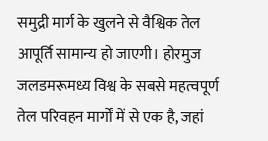समुद्री मार्ग के खुलने से वैश्विक तेल आपूर्ति सामान्य हो जाएगी। होरमुज जलडमरूमध्य विश्व के सबसे महत्वपूर्ण तेल परिवहन मार्गों में से एक है, जहां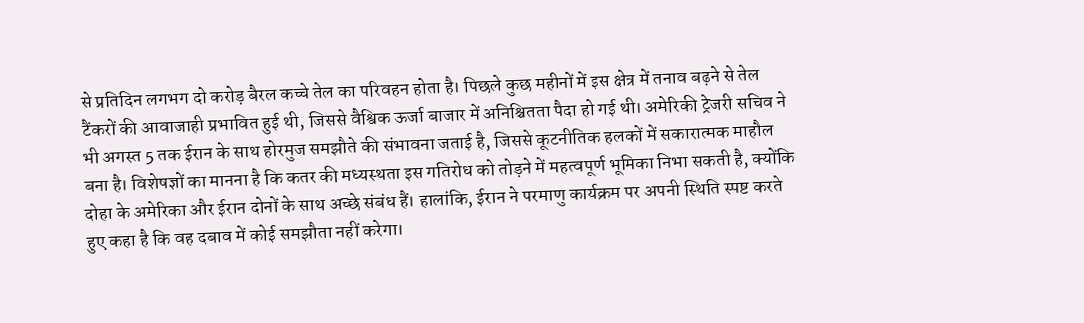से प्रतिदिन लगभग दो करोड़ बैरल कच्चे तेल का परिवहन होता है। पिछले कुछ महीनों में इस क्षेत्र में तनाव बढ़ने से तेल टैंकरों की आवाजाही प्रभावित हुई थी, जिससे वैश्विक ऊर्जा बाजार में अनिश्चितता पैदा हो गई थी। अमेरिकी ट्रेजरी सचिव ने भी अगस्त 5 तक ईरान के साथ होरमुज समझौते की संभावना जताई है, जिससे कूटनीतिक हलकों में सकारात्मक माहौल बना है। विशेषज्ञों का मानना है कि कतर की मध्यस्थता इस गतिरोध को तोड़ने में महत्वपूर्ण भूमिका निभा सकती है, क्योंकि दोहा के अमेरिका और ईरान दोनों के साथ अच्छे संबंध हैं। हालांकि, ईरान ने परमाणु कार्यक्रम पर अपनी स्थिति स्पष्ट करते हुए कहा है कि वह दबाव में कोई समझौता नहीं करेगा।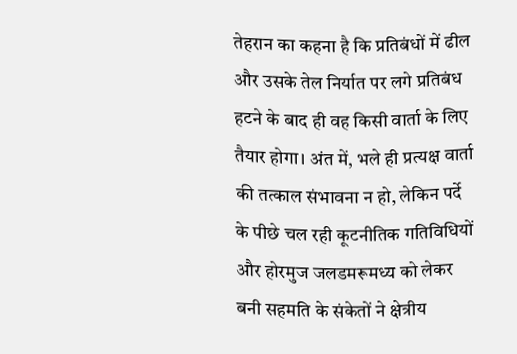तेहरान का कहना है कि प्रतिबंधों में ढील और उसके तेल निर्यात पर लगे प्रतिबंध हटने के बाद ही वह किसी वार्ता के लिए तैयार होगा। अंत में, भले ही प्रत्यक्ष वार्ता की तत्काल संभावना न हो, लेकिन पर्दे के पीछे चल रही कूटनीतिक गतिविधियों और होरमुज जलडमरूमध्य को लेकर बनी सहमति के संकेतों ने क्षेत्रीय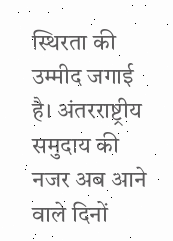स्थिरता की उम्मीद जगाई है। अंतरराष्ट्रीय समुदाय की नजर अब आने वाले दिनों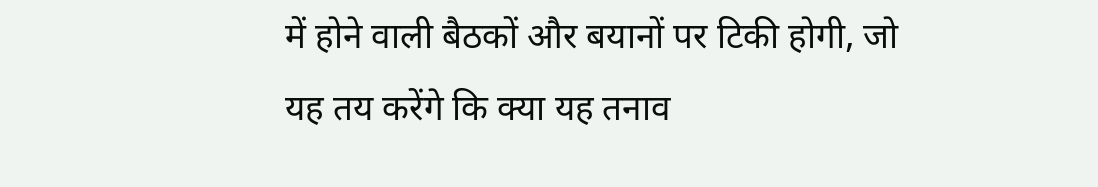में होने वाली बैठकों और बयानों पर टिकी होगी, जो यह तय करेंगे कि क्या यह तनाव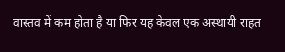वास्तव में कम होता है या फिर यह केवल एक अस्थायी राहत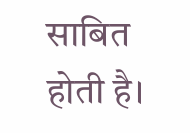साबित होती है।